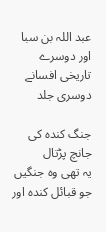عبد اللہ بن سبا اور دوسرے تاریخی افسانے
دوسری جلد

جنگ کندہ کی جانچ پڑتال
یہ تھی وہ جنگیں جو قبائل کندہ اور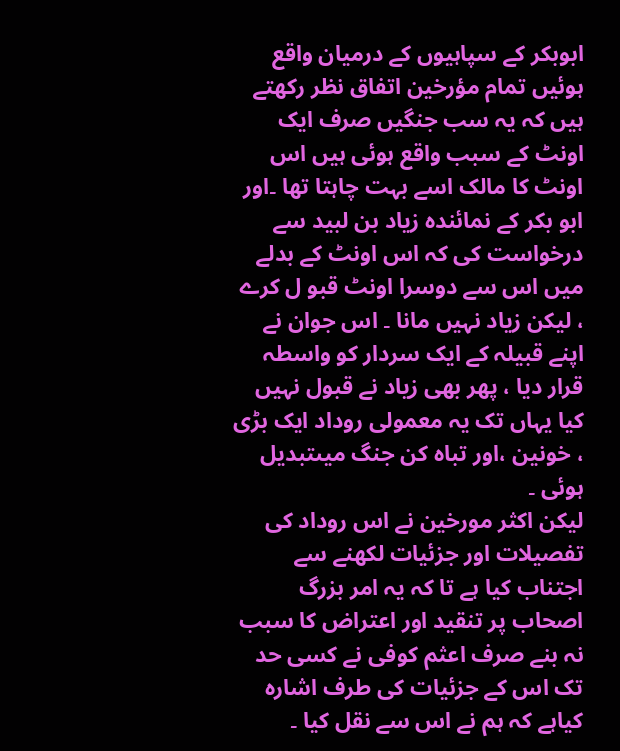ابوبکر کے سپاہیوں کے درمیان واقع ہوئیں تمام مؤرخین اتفاق نظر رکھتے ہیں کہ یہ سب جنگیں صرف ایک اونٹ کے سبب واقع ہوئی ہیں اس اونٹ کا مالک اسے بہت چاہتا تھا ۔اور ابو بکر کے نمائندہ زیاد بن لبید سے درخواست کی کہ اس اونٹ کے بدلے میں اس سے دوسرا اونٹ قبو ل کرے ، لیکن زیاد نہیں مانا ۔ اس جوان نے اپنے قبیلہ کے ایک سردار کو واسطہ قرار دیا ، پھر بھی زیاد نے قبول نہیں کیا یہاں تک یہ معمولی روداد ایک بڑی ، خونین ،اور تباہ کن جنگ میںتبدیل ہوئی ۔
لیکن اکثر مورخین نے اس روداد کی تفصیلات اور جزئیات لکھنے سے اجتناب کیا ہے تا کہ یہ امر بزرگ اصحاب پر تنقید اور اعتراض کا سبب نہ بنے صرف اعثم کوفی نے کسی حد تک اس کے جزئیات کی طرف اشارہ کیاہے کہ ہم نے اس سے نقل کیا ۔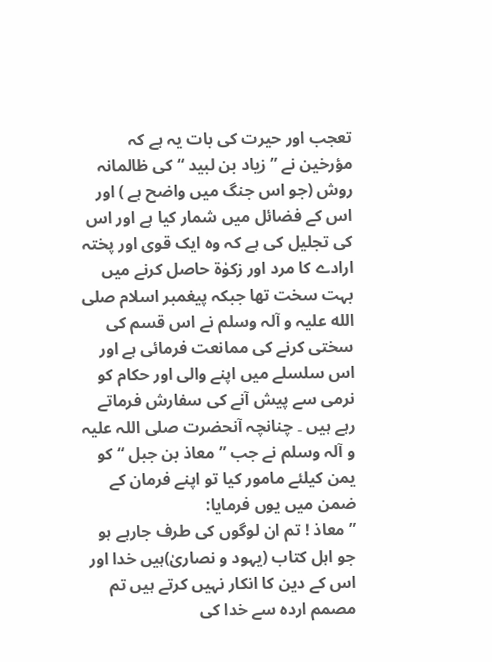تعجب اور حیرت کی بات یہ ہے کہ مؤرخین نے ” زیاد بن لبید “ کی ظالمانہ روش (جو اس جنگ میں واضح ہے ) اور اس کے فضائل میں شمار کیا ہے اور اس کی تجلیل کی ہے کہ وہ ایک قوی اور پختہ ارادے کا مرد اور زکوٰة حاصل کرنے میں بہت سخت تھا جبکہ پیغمبر اسلام صلی الله علیہ و آلہ وسلم نے اس قسم کی سختی کرنے کی ممانعت فرمائی ہے اور اس سلسلے میں اپنے والی اور حکام کو نرمی سے پیش آنے کی سفارش فرماتے رہے ہیں ۔ چنانچہ آنحضرت صلی اللہ علیہ و آلہ وسلم نے جب ” معاذ بن جبل “ کو یمن کیلئے مامور کیا تو اپنے فرمان کے ضمن میں یوں فرمایا:
” معاذ ! تم ان لوگوں کی طرف جارہے ہو جو اہل کتاب (یہود و نصاریٰ)ہیں خدا اور اس کے دین کا انکار نہیں کرتے ہیں تم مصمم اردہ سے خدا کی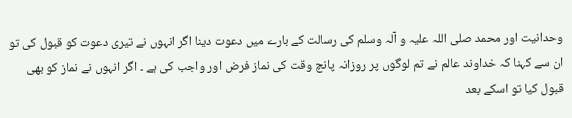وحدانیت اور محمد صلی اللہ علیہ و آلہ وسلم کی رسالت کے بارے میں دعوت دینا اگر انہوں نے تیری دعوت کو قبول کی تو ان سے کہنا کہ خداوند عالم نے تم لوگوں پر روزانہ پانچ وقت کی نماز فرض اور واجب کی ہے ۔ اگر انہوں نے نماز کو بھی قبول کیا تو اسکے بعد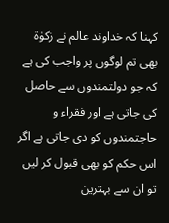کہنا کہ خداوند عالم نے زکوٰة بھی تم لوگوں پر واجب کی ہے کہ جو دولتمندوں سے حاصل کی جاتی ہے اور فقراء و حاجتمندوں کو دی جاتی ہے اگر اس حکم کو بھی قبول کر لیں تو ان سے بہترین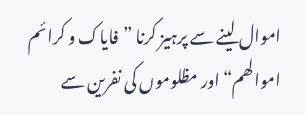اموال لینے سے پرہیز کرنا ”فایاک و کرائم اموالھم“ اور مظلوموں کی نفرین سے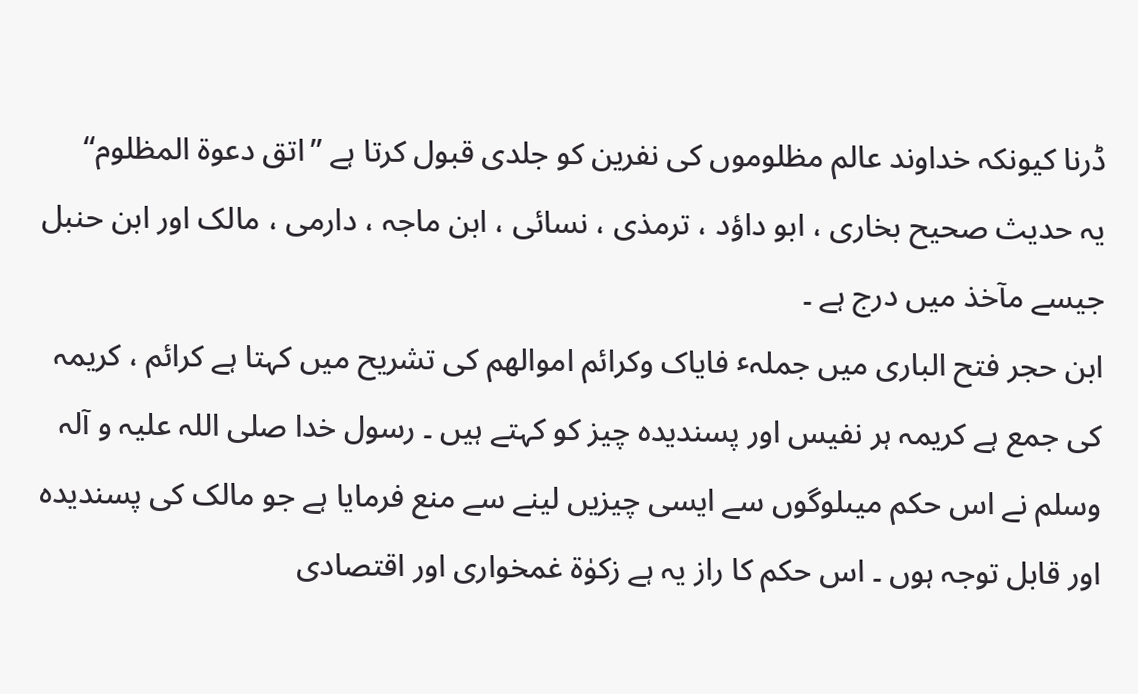ڈرنا کیونکہ خداوند عالم مظلوموں کی نفرین کو جلدی قبول کرتا ہے ”اتق دعوة المظلوم“
یہ حدیث صحیح بخاری ، ابو داؤد ، ترمذی ، نسائی ، ابن ماجہ ، دارمی ، مالک اور ابن حنبل جیسے مآخذ میں درج ہے ۔
ابن حجر فتح الباری میں جملہٴ فایاک وکرائم اموالھم کی تشریح میں کہتا ہے کرائم ، کریمہ کی جمع ہے کریمہ ہر نفیس اور پسندیدہ چیز کو کہتے ہیں ۔ رسول خدا صلی اللہ علیہ و آلہ وسلم نے اس حکم میںلوگوں سے ایسی چیزیں لینے سے منع فرمایا ہے جو مالک کی پسندیدہ اور قابل توجہ ہوں ۔ اس حکم کا راز یہ ہے زکوٰة غمخواری اور اقتصادی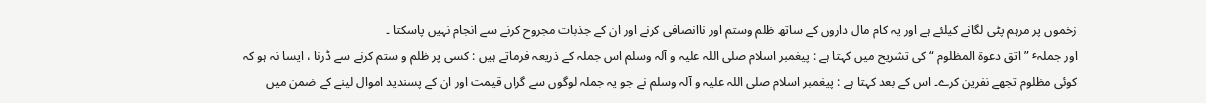زخموں پر مرہم پٹی لگانے کیلئے ہے اور یہ کام مال داروں کے ساتھ ظلم وستم اور ناانصافی کرنے اور ان کے جذبات مجروح کرنے سے انجام نہیں پاسکتا ۔
اور جملہٴ ” اتق دعوة المظلوم “ کی تشریح میں کہتا ہے : پیغمبر اسلام صلی اللہ علیہ و آلہ وسلم اس جملہ کے ذریعہ فرماتے ہیں : کسی پر ظلم و ستم کرنے سے ڈرنا ، ایسا نہ ہو کہ کوئی مظلوم تجھے نفرین کرے۔ اس کے بعد کہتا ہے : پیغمبر اسلام صلی اللہ علیہ و آلہ وسلم نے جو یہ جملہ لوگوں سے گراں قیمت اور ان کے پسندید اموال لینے کے ضمن میں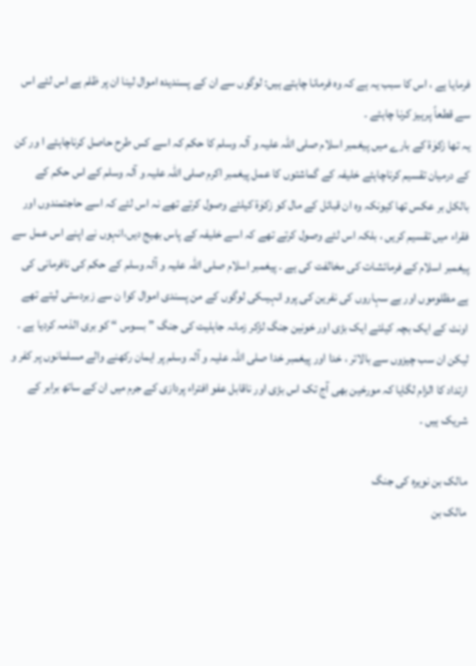فرمایا ہے ، اس کا سبب یہ ہے کہ وہ فرمانا چاہتے ہیں: لوگوں سے ان کے پسندیدہ اموال لینا ان پر ظلم ہے اس لئے اس سے قطعاً پرہیز کرنا چاہئے ۔
یہ تھا زکوٰة کے بارے میں پیغمبر اسلام صلی اللہ علیہ و آلہ وسلم کا حکم کہ اسے کس طرح حاصل کرناچاہئے ا ور کن کے درمیان تقسیم کرناچاہئے خلیفہ کے گماشتوں کا عمل پیغمبر اکرم صلی اللہ علیہ و آلہ وسلم کے اس حکم کے بالکل بر عکس تھا کیونکہ وہ ان قبائل کے مال کو زکوٰة کیلئے وصول کرتے تھے نہ اس لئے کہ اسے حاجتمندوں اور فقراء میں تقسیم کریں ، بلکہ اس لئے وصول کرتے تھے کہ اسے خلیفہ کے پاس بھیج دیں،انہوں نے اپنے اس عمل سے پیغمبر اسلام کے فرمائشات کی مخالفت کی ہے ۔ پیغمبر اسلام صلی اللہ علیہ و آلہ وسلم کے حکم کی نافرمانی کی ہے مظلوموں اور بے سہاروں کی نفرین کی پرو انہیںکی لوگوں کے من پسندی اموال کوا ن سے زبردستی لیتے تھے اونٹ کے ایک بچہ کیلئے ایک بڑی اور خونین جنگ لڑکر زمانہ جاہلیت کی جنگ ” بسوس “ کو بری الذمہ کردیا ہے ۔
لیکن ان سب چیزوں سے بالاتر ، خدا اور پیغمبر خدا صلی اللہ علیہ و آلہ وسلم پر ایمان رکھنے والے مسلمانوں پر کفر و ارتداد کا الزام لگایا کہ مورخین بھی آج تک اس بڑی اور ناقابل عفو افتراء پردازی کے جرم میں ان کے ساتھ برابر کے شریک ہیں ۔

مالک بن نویرہ کی جنگ
مالک بن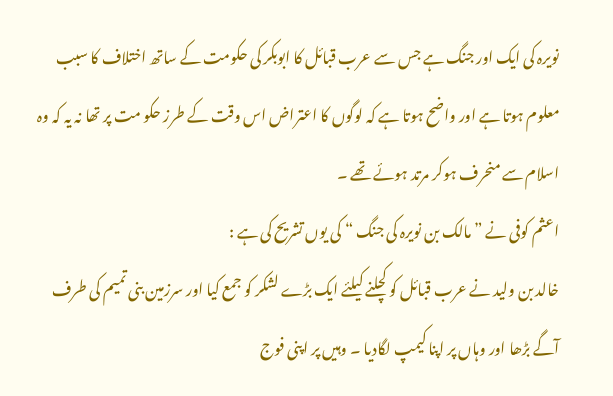نویرہ کی ایک اور جنگ ہے جس سے عرب قبائل کا ابوبکر کی حکومت کے ساتھ اختلاف کا سبب معلوم ہوتا ہے اور واضح ہوتا ہے کہ لوگوں کا اعتراض اس وقت کے طرز حکو مت پر تھا نہ یہ کہ وہ اسلام سے منحرف ہوکر مرتد ہوئے تھے ۔
اعثم کوفی نے ” مالک بن نویرہ کی جنگ “ کی یوں تشریح کی ہے :
خالد بن ولید نے عرب قبائل کو کچلنے کیلئے ایک بڑے لشکر کو جمع کیا اور سرزمین بنی تمیم کی طرف آگے بڑھا اور وہاں پر اپنا کیمپ لگادیا ۔ وہیں پر اپنی فوج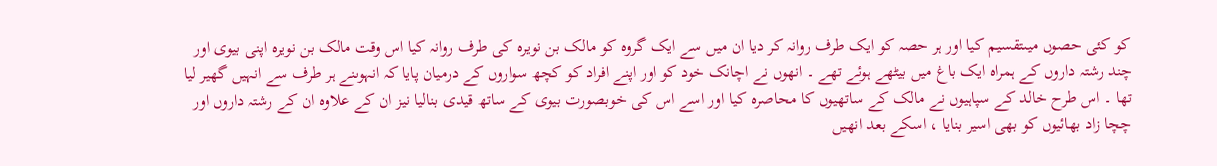کو کئی حصوں میںتقسیم کیا اور ہر حصہ کو ایک طرف روانہ کر دیا ان میں سے ایک گروہ کو مالک بن نویرہ کی طرف روانہ کیا اس وقت مالک بن نویرہ اپنی بیوی اور چند رشتہ داروں کے ہمراہ ایک باغ میں بیٹھے ہوئے تھے ۔ انھوں نے اچانک خود کو اور اپنے افراد کو کچھ سواروں کے درمیان پایا کہ انہوںنے ہر طرف سے انہیں گھیر لیا تھا ۔ اس طرح خالد کے سپاہیوں نے مالک کے ساتھیوں کا محاصرہ کیا اور اسے اس کی خوبصورت بیوی کے ساتھ قیدی بنالیا نیز ان کے علاوہ ان کے رشتہ داروں اور چچا زاد بھائیوں کو بھی اسیر بنایا ، اسکے بعد انھیں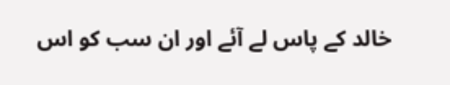خالد کے پاس لے آئے اور ان سب کو اس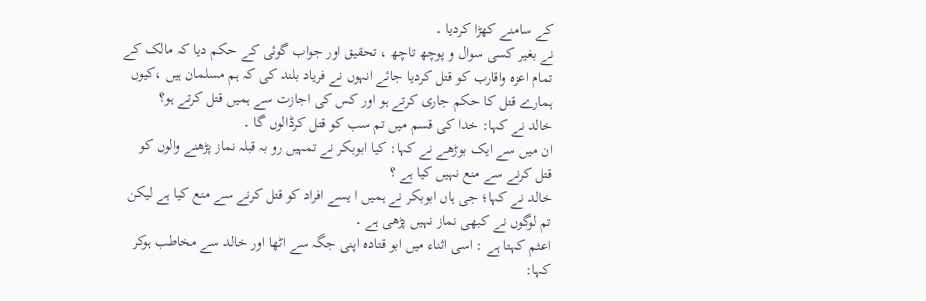کے سامنے کھڑا کردیا ۔
نے بغیر کسی سوال و پوچھ تاچھ ، تحقیق اور جواب گوئی کے حکم دیا کہ مالک کے تمام اعزہ واقارب کو قتل کردیا جائے انہوں نے فریاد بلند کی کہ ہم مسلمان ہیں ،کیوں ہمارے قتل کا حکم جاری کرتے ہو اور کس کی اجازت سے ہمیں قتل کرتے ہو؟
خالد نے کہا: خدا کی قسم میں تم سب کو قتل کرڈالوں گا ۔
ان میں سے ایک بوڑھے نے کہا: کیا ابوبکر نے تمہیں رو بہ قبلہ نماز پڑھنے والوں کو قتل کرنے سے منع نہیں کیا ہے ؟
خالد نے کہا؛ جی ہاں ابوبکر نے ہمیں ا یسے افراد کو قتل کرنے سے منع کیا ہے لیکن تم لوگوں نے کبھی نماز نہیں پڑھی ہے ۔
اعثم کہتا ہے : اسی اثناء میں ابو قتادہ اپنی جگہ سے اٹھا اور خالد سے مخاطب ہوکر کہا: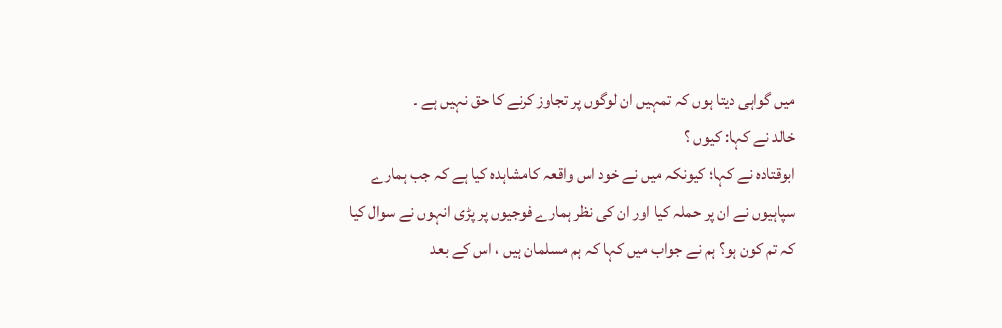میں گواہی دیتا ہوں کہ تمہیں ان لوگوں پر تجاوز کرنے کا حق نہیں ہے ۔
خالد نے کہا: کیوں ؟
ابوقتادہ نے کہا؛ کیونکہ میں نے خود اس واقعہ کامشاہدہ کیا ہے کہ جب ہمارے سپاہیوں نے ان پر حملہ کیا اور ان کی نظر ہمارے فوجیوں پر پڑی انہوں نے سوال کیا کہ تم کون ہو؟ ہم نے جواب میں کہا کہ ہم مسلمان ہیں ، اس کے بعد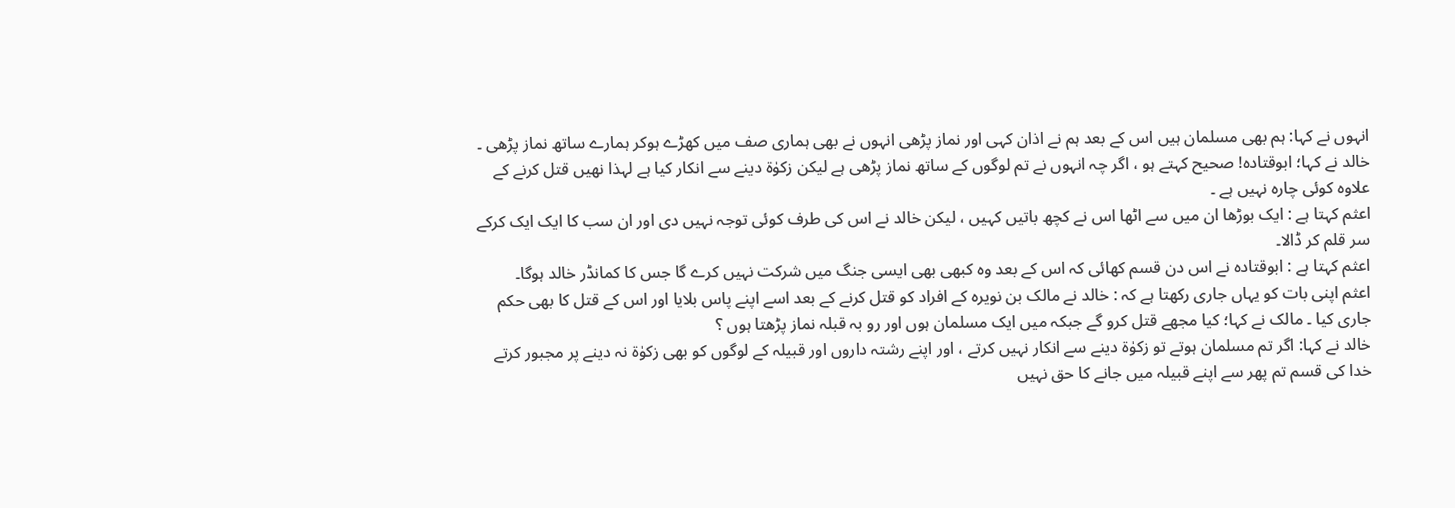انہوں نے کہا: ہم بھی مسلمان ہیں اس کے بعد ہم نے اذان کہی اور نماز پڑھی انہوں نے بھی ہماری صف میں کھڑے ہوکر ہمارے ساتھ نماز پڑھی ۔
خالد نے کہا؛ ابوقتادہ! صحیح کہتے ہو ، اگر چہ انہوں نے تم لوگوں کے ساتھ نماز پڑھی ہے لیکن زکوٰة دینے سے انکار کیا ہے لہذا نھیں قتل کرنے کے علاوہ کوئی چارہ نہیں ہے ۔
اعثم کہتا ہے : ایک بوڑھا ان میں سے اٹھا اس نے کچھ باتیں کہیں ، لیکن خالد نے اس کی طرف کوئی توجہ نہیں دی اور ان سب کا ایک ایک کرکے سر قلم کر ڈالا۔
اعثم کہتا ہے : ابوقتادہ نے اس دن قسم کھائی کہ اس کے بعد وہ کبھی بھی ایسی جنگ میں شرکت نہیں کرے گا جس کا کمانڈر خالد ہوگا۔
اعثم اپنی بات کو یہاں جاری رکھتا ہے کہ : خالد نے مالک بن نویرہ کے افراد کو قتل کرنے کے بعد اسے اپنے پاس بلایا اور اس کے قتل کا بھی حکم جاری کیا ۔ مالک نے کہا؛ کیا مجھے قتل کرو گے جبکہ میں ایک مسلمان ہوں اور رو بہ قبلہ نماز پڑھتا ہوں ؟
خالد نے کہا: اگر تم مسلمان ہوتے تو زکوٰة دینے سے انکار نہیں کرتے ، اور اپنے رشتہ داروں اور قبیلہ کے لوگوں کو بھی زکوٰة نہ دینے پر مجبور کرتے خدا کی قسم تم پھر سے اپنے قبیلہ میں جانے کا حق نہیں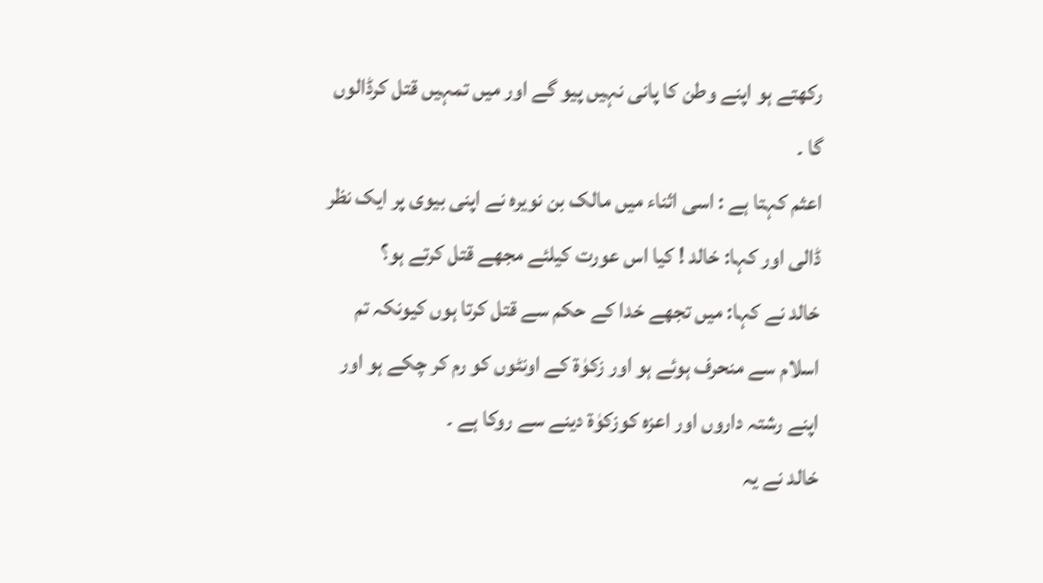رکھتے ہو اپنے وطن کا پانی نہیں پیو گے اور میں تمہیں قتل کرڈالوں گا ۔
اعثم کہتا ہے : اسی اثناء میں مالک بن نویرہ نے اپنی بیوی پر ایک نظر ڈالی اور کہا: خالد ! کیا اس عورت کیلئے مجھے قتل کرتے ہو؟
خالد نے کہا: میں تجھے خدا کے حکم سے قتل کرتا ہوں کیونکہ تم اسلام سے منحرف ہوئے ہو اور زکوٰة کے اونٹوں کو رم کر چکے ہو اور اپنے رشتہ داروں اور اعزہ کوزکوٰة دینے سے روکا ہے ۔
خالد نے یہ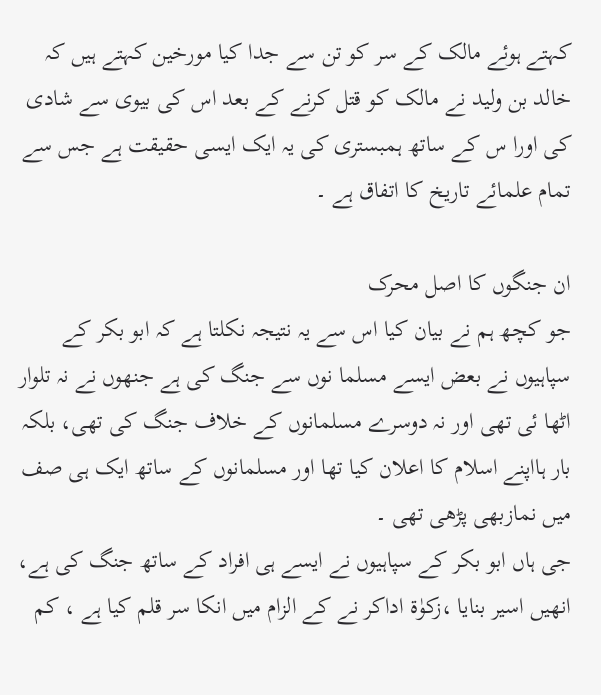کہتے ہوئے مالک کے سر کو تن سے جدا کیا مورخین کہتے ہیں کہ خالد بن ولید نے مالک کو قتل کرنے کے بعد اس کی بیوی سے شادی کی اورا س کے ساتھ ہمبستری کی یہ ایک ایسی حقیقت ہے جس سے تمام علمائے تاریخ کا اتفاق ہے ۔

ان جنگوں کا اصل محرک
جو کچھ ہم نے بیان کیا اس سے یہ نتیجہ نکلتا ہے کہ ابو بکر کے سپاہیوں نے بعض ایسے مسلما نوں سے جنگ کی ہے جنھوں نے نہ تلوار اٹھا ئی تھی اور نہ دوسرے مسلمانوں کے خلاف جنگ کی تھی، بلکہ بار ہااپنے اسلام کا اعلان کیا تھا اور مسلمانوں کے ساتھ ایک ہی صف میں نمازبھی پڑھی تھی ۔
جی ہاں ابو بکر کے سپاہیوں نے ایسے ہی افراد کے ساتھ جنگ کی ہے، انھیں اسیر بنایا ،زکوٰة اداکر نے کے الزام میں انکا سر قلم کیا ہے ، کم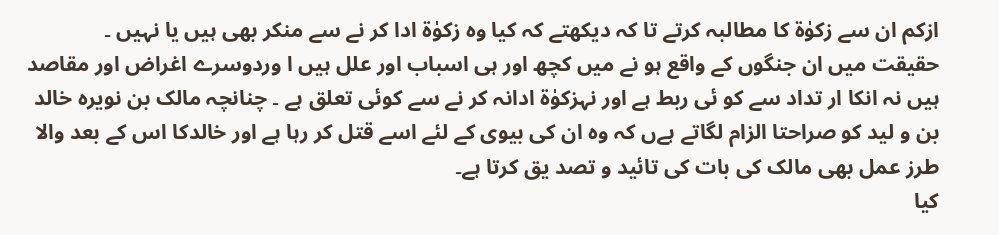ازکم ان سے زکوٰة کا مطالبہ کرتے تا کہ دیکھتے کہ کیا وہ زکوٰة ادا کر نے سے منکر بھی ہیں یا نہیں ۔
حقیقت میں ان جنگوں کے واقع ہو نے میں کچھ اور ہی اسباب اور علل ہیں ا وردوسرے اغراض اور مقاصد ہیں نہ انکا ار تداد سے کو ئی ربط ہے اور نہزکوٰة ادانہ کر نے سے کوئی تعلق ہے ۔ چنانچہ مالک بن نویرہ خالد بن و لید کو صراحتا الزام لگاتے ہےں کہ وہ ان کی بیوی کے لئے اسے قتل کر رہا ہے اور خالدکا اس کے بعد والا طرز عمل بھی مالک کی بات کی تائید و تصد یق کرتا ہے۔
کیا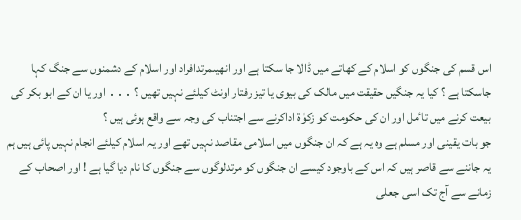اس قسم کی جنگوں کو اسلام کے کھاتے میں ڈالا جا سکتا ہے اور انھیںمرتدافراد اور اسلام کے دشمنوں سے جنگ کہا جاسکتا ہے ؟ کیا یہ جنگیں حقیقت میں مالک کی بیوی یا تیز رفتار اونٹ کیلئے نہیں تھیں ؟ ․․․ اور یا ان کے ابو بکر کی بیعت کرنے میں تاٴمل اور ان کی حکومت کو زکوٰة اداکرنے سے اجتناب کی وجہ سے واقع ہوئی ہیں ؟
جو بات یقینی اور مسلم ہے وہ یہ ہے کہ ان جنگوں میں اسلامی مقاصد نہیں تھے اور یہ اسلام کیلئے انجام نہیں پائی ہیں ہم یہ جاننے سے قاصر ہیں کہ اس کے باوجود کیسے ان جنگوں کو مرتدلوگوں سے جنگوں کا نام دیا گیا ہے ! اور اصحاب کے زمانے سے آج تک اسی جعلی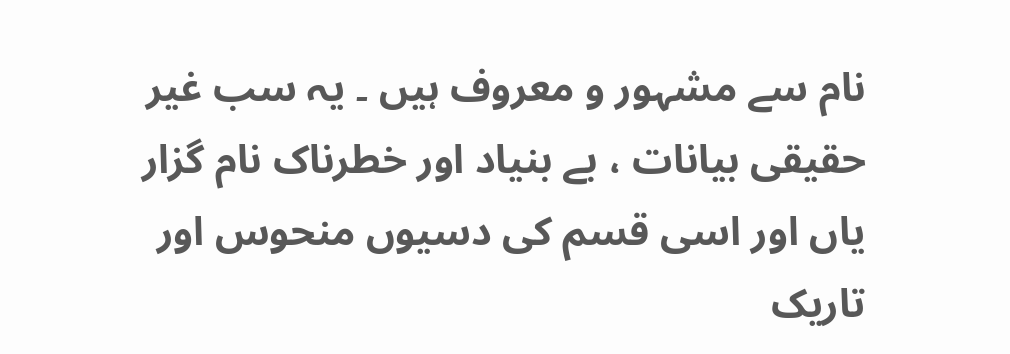نام سے مشہور و معروف ہیں ۔ یہ سب غیر حقیقی بیانات ، بے بنیاد اور خطرناک نام گزار یاں اور اسی قسم کی دسیوں منحوس اور تاریک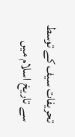تحریفات سیف کے توسط سے تاریخ اسلام میں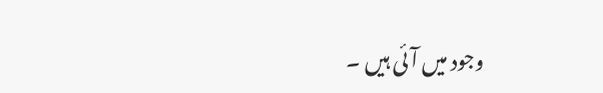وجود میں آئی ہیں ۔